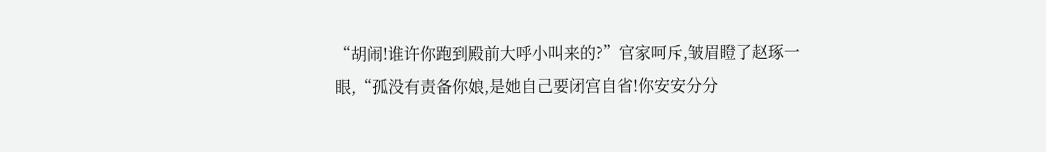“胡闹!谁许你跑到殿前大呼小叫来的?”官家呵斥,皱眉瞪了赵琢一眼,“孤没有责备你娘,是她自己要闭宫自省!你安安分分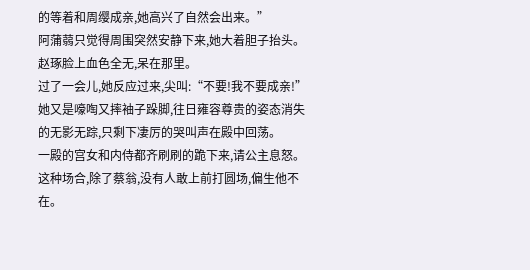的等着和周缨成亲,她高兴了自然会出来。”
阿蒲蒻只觉得周围突然安静下来,她大着胆子抬头。
赵琢脸上血色全无,呆在那里。
过了一会儿,她反应过来,尖叫:“不要!我不要成亲!”
她又是嚎啕又摔袖子跺脚,往日雍容尊贵的姿态消失的无影无踪,只剩下凄厉的哭叫声在殿中回荡。
一殿的宫女和内侍都齐刷刷的跪下来,请公主息怒。这种场合,除了蔡翁,没有人敢上前打圆场,偏生他不在。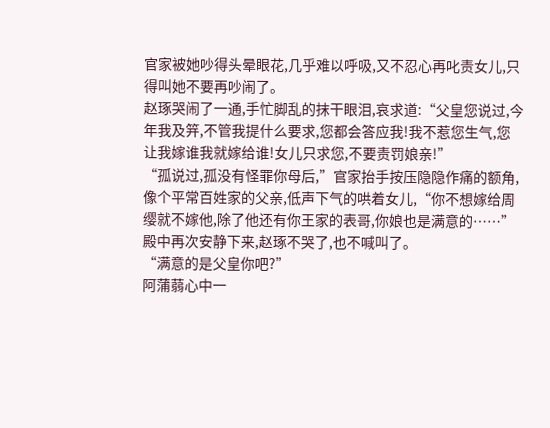官家被她吵得头晕眼花,几乎难以呼吸,又不忍心再叱责女儿,只得叫她不要再吵闹了。
赵琢哭闹了一通,手忙脚乱的抹干眼泪,哀求道:“父皇您说过,今年我及笄,不管我提什么要求,您都会答应我!我不惹您生气,您让我嫁谁我就嫁给谁!女儿只求您,不要责罚娘亲!”
“孤说过,孤没有怪罪你母后,”官家抬手按压隐隐作痛的额角,像个平常百姓家的父亲,低声下气的哄着女儿,“你不想嫁给周缨就不嫁他,除了他还有你王家的表哥,你娘也是满意的……”
殿中再次安静下来,赵琢不哭了,也不喊叫了。
“满意的是父皇你吧?”
阿蒲蒻心中一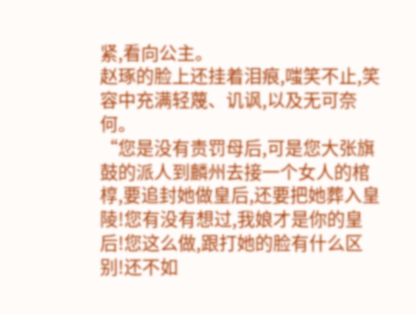紧,看向公主。
赵琢的脸上还挂着泪痕,嗤笑不止,笑容中充满轻蔑、讥讽,以及无可奈何。
“您是没有责罚母后,可是您大张旗鼓的派人到麟州去接一个女人的棺椁,要追封她做皇后,还要把她葬入皇陵!您有没有想过,我娘才是你的皇后!您这么做,跟打她的脸有什么区别!还不如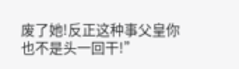废了她!反正这种事父皇你也不是头一回干!”